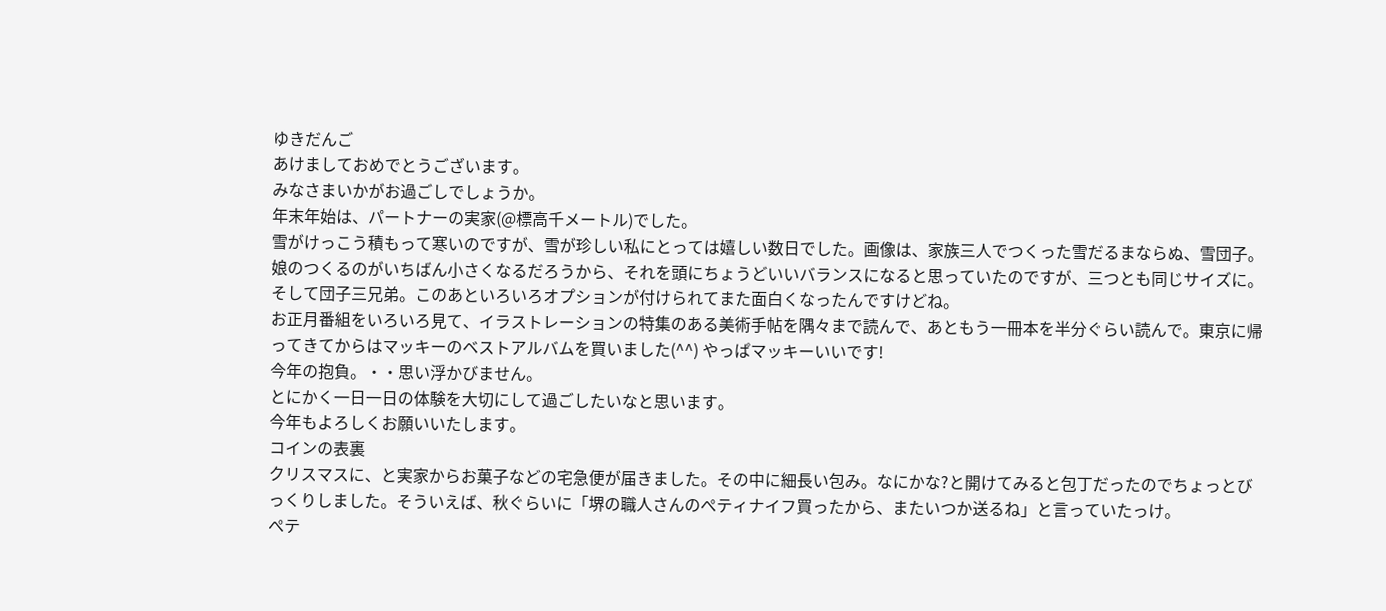ゆきだんご
あけましておめでとうございます。
みなさまいかがお過ごしでしょうか。
年末年始は、パートナーの実家(@標高千メートル)でした。
雪がけっこう積もって寒いのですが、雪が珍しい私にとっては嬉しい数日でした。画像は、家族三人でつくった雪だるまならぬ、雪団子。娘のつくるのがいちばん小さくなるだろうから、それを頭にちょうどいいバランスになると思っていたのですが、三つとも同じサイズに。そして団子三兄弟。このあといろいろオプションが付けられてまた面白くなったんですけどね。
お正月番組をいろいろ見て、イラストレーションの特集のある美術手帖を隅々まで読んで、あともう一冊本を半分ぐらい読んで。東京に帰ってきてからはマッキーのベストアルバムを買いました(^^) やっぱマッキーいいです!
今年の抱負。・・思い浮かびません。
とにかく一日一日の体験を大切にして過ごしたいなと思います。
今年もよろしくお願いいたします。
コインの表裏
クリスマスに、と実家からお菓子などの宅急便が届きました。その中に細長い包み。なにかな?と開けてみると包丁だったのでちょっとびっくりしました。そういえば、秋ぐらいに「堺の職人さんのぺティナイフ買ったから、またいつか送るね」と言っていたっけ。
ぺテ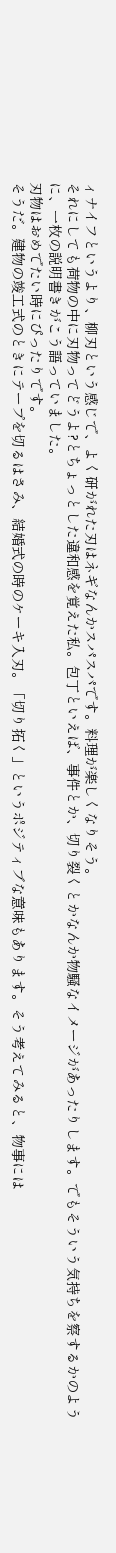ィナイフというより、柳刃という感じで、よく研がれた刃はネギなんかスパスパです。料理が楽しくなりそう。
それにしても荷物の中に刃物ってどうよ?とちょっとした違和感を覚えた私。包丁といえば、事件とか、切り裂くとかなんか物騒なイメージがあったりします。でもそういう気持ちを察するかのように、一枚の説明書きがこう語っていました。
刃物はおめでたい時にぴったりです。
そうだ。建物の竣工式のときにテープを切るはさみ、結婚式の時のケーキ入刃。「切り拓く」というポジティブな意味もあります。そう考えてみると、物事には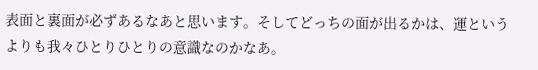表面と裏面が必ずあるなあと思います。そしてどっちの面が出るかは、運というよりも我々ひとりひとりの意識なのかなあ。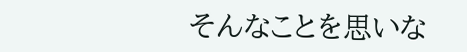そんなことを思いな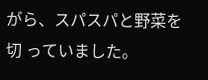がら、スパスパと野菜を切 っていました。